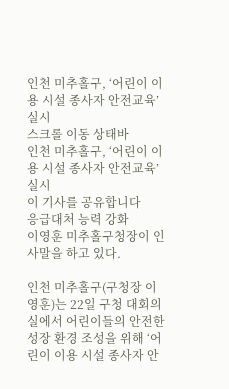인천 미추홀구, ‘어린이 이용 시설 종사자 안전교육’ 실시
스크롤 이동 상태바
인천 미추홀구, ‘어린이 이용 시설 종사자 안전교육’ 실시
이 기사를 공유합니다
응급대처 능력 강화
이영훈 미추홀구청장이 인사말을 하고 있다.

인천 미추홀구(구청장 이영훈)는 22일 구청 대회의실에서 어린이들의 안전한 성장 환경 조성을 위해 ‘어린이 이용 시설 종사자 안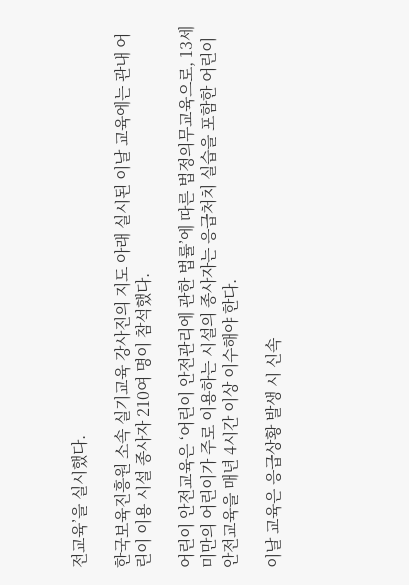전교육’을 실시했다.

한국보육진흥원 소속 실기교육 강사진의 지도 아래 실시된 이날 교육에는 관내 어린이 이용 시설 종사자 210여 명이 참석했다.

어린이 안전교육은 ‘어린이 안전관리에 관한 법률’에 따른 법정의무교육으로, 13세 미만의 어린이가 주로 이용하는 시설의 종사자는 응급처치 실습을 포함한 어린이 안전교육을 매년 4시간 이상 이수해야 한다.

이날 교육은 응급상황 발생 시 신속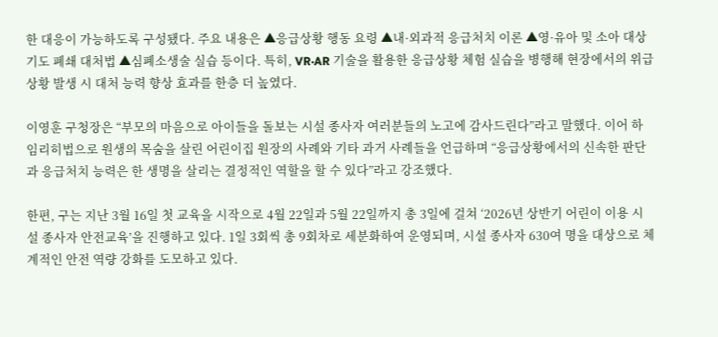한 대응이 가능하도록 구성됐다. 주요 내용은 ▲응급상황 행동 요령 ▲내·외과적 응급처치 이론 ▲영·유아 및 소아 대상 기도 폐쇄 대처법 ▲심폐소생술 실습 등이다. 특히, VR·AR 기술을 활용한 응급상황 체험 실습을 병행해 현장에서의 위급상황 발생 시 대처 능력 향상 효과를 한층 더 높였다.

이영훈 구청장은 “부모의 마음으로 아이들을 돌보는 시설 종사자 여러분들의 노고에 감사드린다”라고 말했다. 이어 하임리히법으로 원생의 목숨을 살린 어린이집 원장의 사례와 기타 과거 사례들을 언급하며 “응급상황에서의 신속한 판단과 응급처치 능력은 한 생명을 살리는 결정적인 역할을 할 수 있다”라고 강조했다.

한편, 구는 지난 3월 16일 첫 교육을 시작으로 4월 22일과 5월 22일까지 총 3일에 걸쳐 ‘2026년 상반기 어린이 이용 시설 종사자 안전교육’을 진행하고 있다. 1일 3회씩 총 9회차로 세분화하여 운영되며, 시설 종사자 630여 명을 대상으로 체계적인 안전 역량 강화를 도모하고 있다.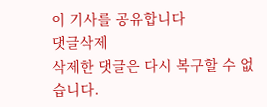이 기사를 공유합니다
댓글삭제
삭제한 댓글은 다시 복구할 수 없습니다.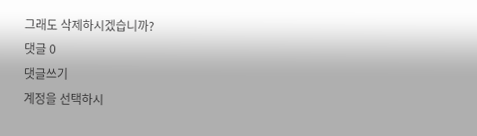그래도 삭제하시겠습니까?
댓글 0
댓글쓰기
계정을 선택하시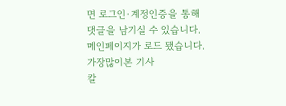면 로그인·계정인증을 통해
댓글을 남기실 수 있습니다.
메인페이지가 로드 됐습니다.
가장많이본 기사
칼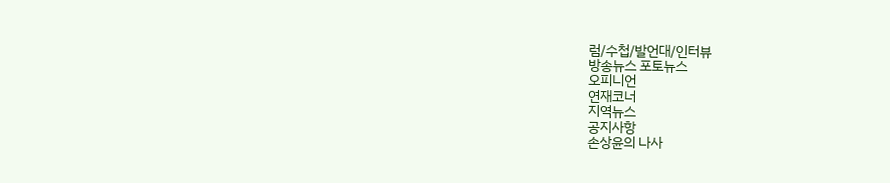럼/수첩/발언대/인터뷰
방송뉴스 포토뉴스
오피니언
연재코너
지역뉴스
공지사항
손상윤의 나사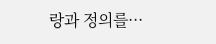랑과 정의를···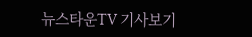뉴스타운TV 기사보기